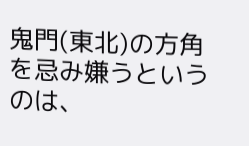鬼門(東北)の方角を忌み嫌うというのは、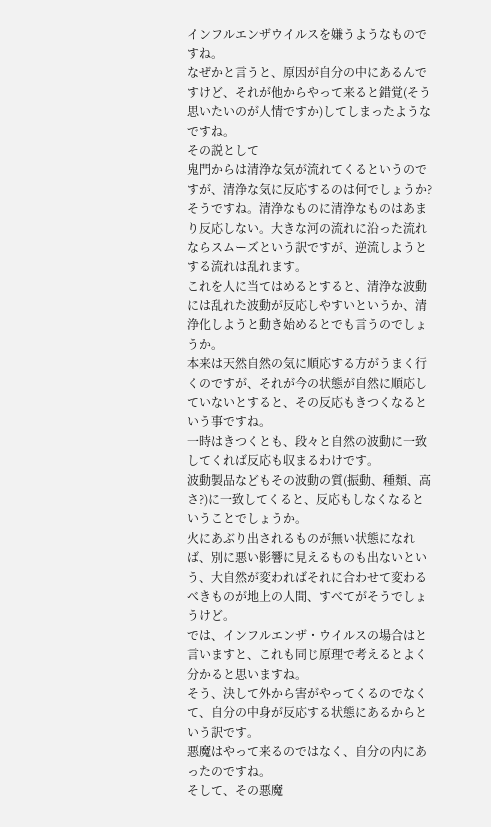インフルエンザウイルスを嫌うようなものですね。
なぜかと言うと、原因が自分の中にあるんですけど、それが他からやって来ると錯覚(そう思いたいのが人情ですか)してしまったようなですね。
その説として
鬼門からは清浄な気が流れてくるというのですが、清浄な気に反応するのは何でしょうか?
そうですね。清浄なものに清浄なものはあまり反応しない。大きな河の流れに沿った流れならスムーズという訳ですが、逆流しようとする流れは乱れます。
これを人に当てはめるとすると、清浄な波動には乱れた波動が反応しやすいというか、清浄化しようと動き始めるとでも言うのでしょうか。
本来は天然自然の気に順応する方がうまく行くのですが、それが今の状態が自然に順応していないとすると、その反応もきつくなるという事ですね。
一時はきつくとも、段々と自然の波動に一致してくれば反応も収まるわけです。
波動製品などもその波動の質(振動、種類、高さ?)に一致してくると、反応もしなくなるということでしょうか。
火にあぶり出されるものが無い状態になれば、別に悪い影響に見えるものも出ないという、大自然が変わればそれに合わせて変わるべきものが地上の人間、すべてがそうでしょうけど。
では、インフルエンザ・ウイルスの場合はと言いますと、これも同じ原理で考えるとよく分かると思いますね。
そう、決して外から害がやってくるのでなくて、自分の中身が反応する状態にあるからという訳です。
悪魔はやって来るのではなく、自分の内にあったのですね。
そして、その悪魔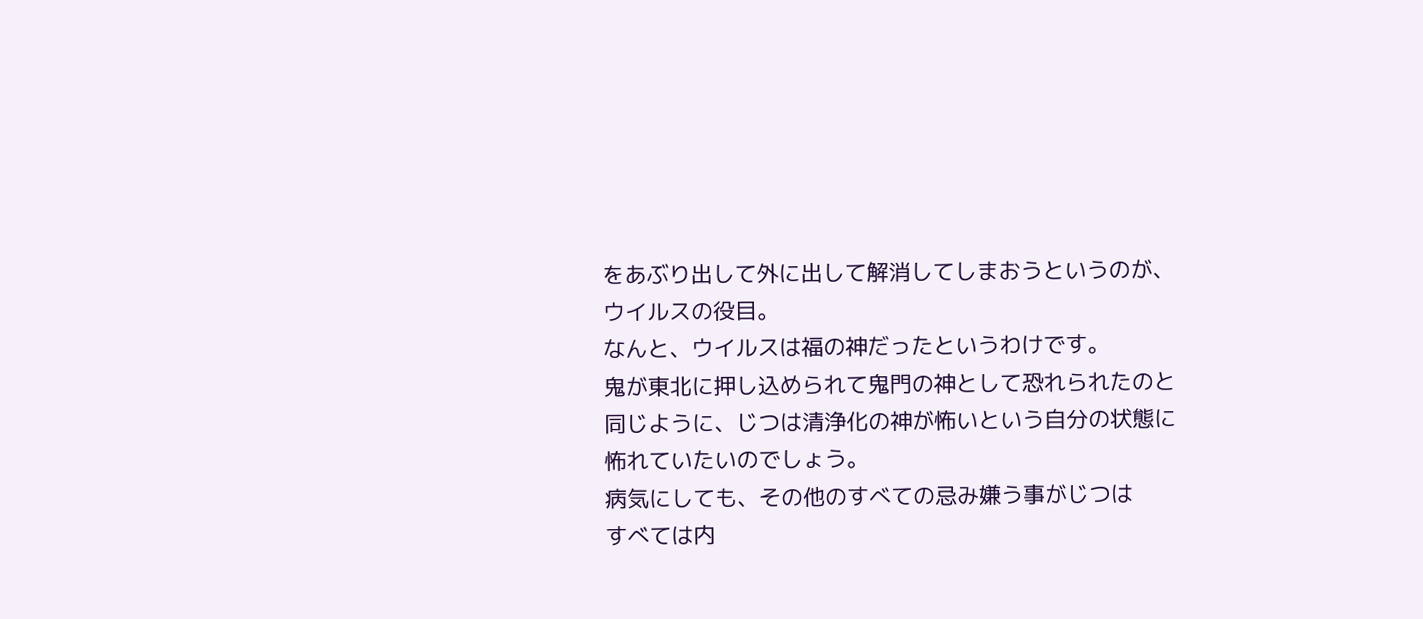をあぶり出して外に出して解消してしまおうというのが、ウイルスの役目。
なんと、ウイルスは福の神だったというわけです。
鬼が東北に押し込められて鬼門の神として恐れられたのと同じように、じつは清浄化の神が怖いという自分の状態に怖れていたいのでしょう。
病気にしても、その他のすべての忌み嫌う事がじつは
すべては内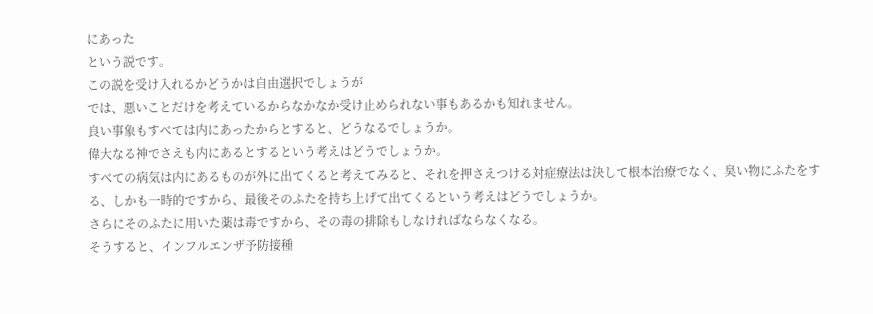にあった
という説です。
この説を受け入れるかどうかは自由選択でしょうが
では、悪いことだけを考えているからなかなか受け止められない事もあるかも知れません。
良い事象もすべては内にあったからとすると、どうなるでしょうか。
偉大なる神でさえも内にあるとするという考えはどうでしょうか。
すべての病気は内にあるものが外に出てくると考えてみると、それを押さえつける対症療法は決して根本治療でなく、臭い物にふたをする、しかも一時的ですから、最後そのふたを持ち上げて出てくるという考えはどうでしょうか。
さらにそのふたに用いた薬は毒ですから、その毒の排除もしなければならなくなる。
そうすると、インフルエンザ予防接種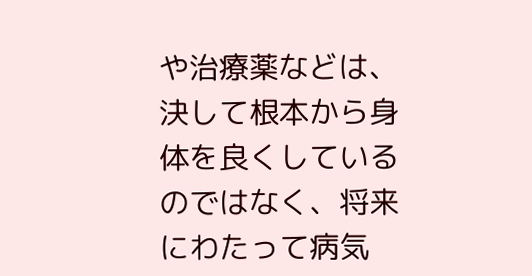や治療薬などは、決して根本から身体を良くしているのではなく、将来にわたって病気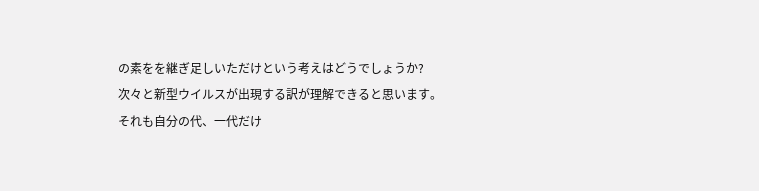の素をを継ぎ足しいただけという考えはどうでしょうか?
次々と新型ウイルスが出現する訳が理解できると思います。
それも自分の代、一代だけ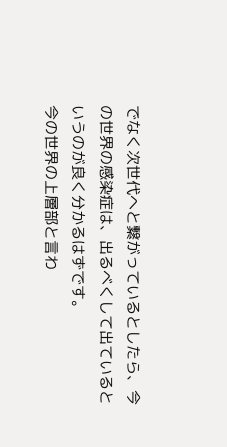でなく次世代へと繋がっているとしたら、今の世界の感染症は、出るべくして出ているというのが良く分かるはずです。
今の世界の上層部と言わ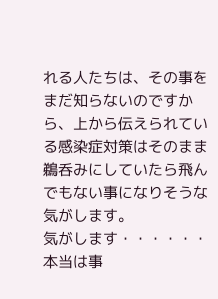れる人たちは、その事をまだ知らないのですから、上から伝えられている感染症対策はそのまま鵜呑みにしていたら飛んでもない事になりそうな気がします。
気がします・・・・・・本当は事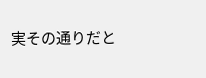実その通りだと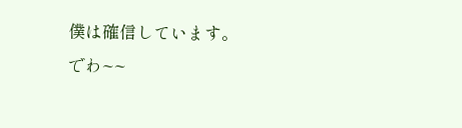僕は確信しています。
でわ~~